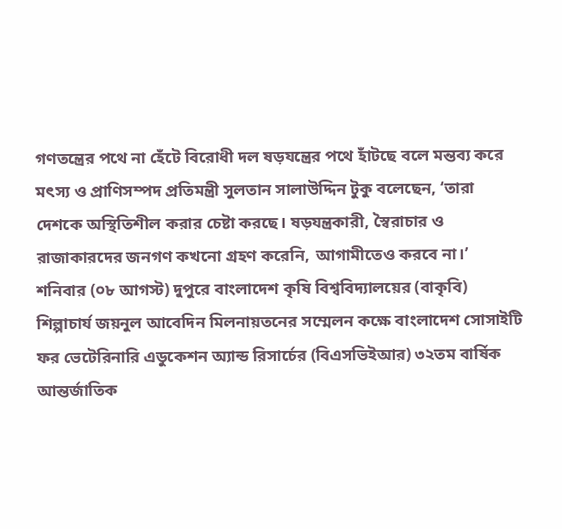গণতন্ত্রের পথে না হেঁটে বিরোধী দল ষড়যন্ত্রের পথে হাঁটছে বলে মন্তব্য করে মৎস্য ও প্রাণিসম্পদ প্রতিমন্ত্রী সুলতান সালাউদ্দিন টুকু বলেছেন, ‘তারা দেশকে অস্থিতিশীল করার চেষ্টা করছে। ষড়যন্ত্রকারী, স্বৈরাচার ও রাজাকারদের জনগণ কখনো গ্রহণ করেনি, আগামীতেও করবে না।’
শনিবার (০৮ আগস্ট) দুপুরে বাংলাদেশ কৃষি বিশ্ববিদ্যালয়ের (বাকৃবি) শিল্পাচার্য জয়নুল আবেদিন মিলনায়তনের সম্মেলন কক্ষে বাংলাদেশ সোসাইটি ফর ভেটেরিনারি এডুকেশন অ্যান্ড রিসার্চের (বিএসভিইআর) ৩২তম বার্ষিক আন্তর্জাতিক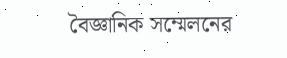বৈজ্ঞানিক সম্মেলনের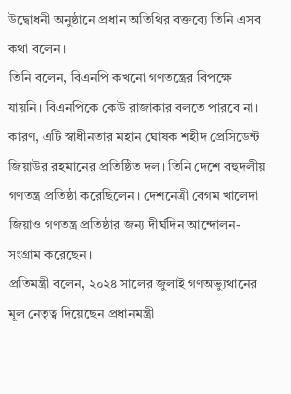উদ্বোধনী অনুষ্ঠানে প্রধান অতিথির বক্তব্যে তিনি এসব কথা বলেন।
তিনি বলেন, বিএনপি কখনো গণতন্ত্রের বিপক্ষে যায়নি। বিএনপিকে কেউ রাজাকার বলতে পারবে না। কারণ, এটি স্বাধীনতার মহান ঘোষক শহীদ প্রেসিডেন্ট জিয়াউর রহমানের প্রতিষ্ঠিত দল। তিনি দেশে বহুদলীয় গণতন্ত্র প্রতিষ্ঠা করেছিলেন। দেশনেত্রী বেগম খালেদা জিয়াও গণতন্ত্র প্রতিষ্ঠার জন্য দীর্ঘদিন আন্দোলন-সংগ্রাম করেছেন।
প্রতিমন্ত্রী বলেন, ২০২৪ সালের জুলাই গণঅভ্যুথানের মূল নেতৃত্ব দিয়েছেন প্রধানমন্ত্রী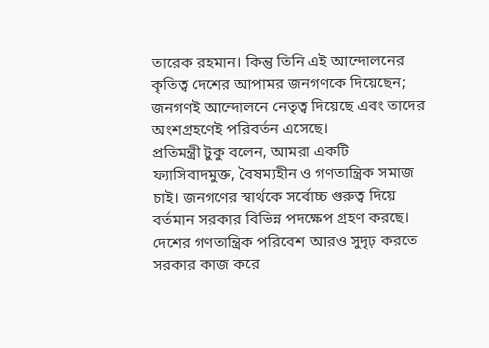তারেক রহমান। কিন্তু তিনি এই আন্দোলনের কৃতিত্ব দেশের আপামর জনগণকে দিয়েছেন; জনগণই আন্দোলনে নেতৃত্ব দিয়েছে এবং তাদের অংশগ্রহণেই পরিবর্তন এসেছে।
প্রতিমন্ত্রী টুকু বলেন, আমরা একটি ফ্যাসিবাদমুক্ত, বৈষম্যহীন ও গণতান্ত্রিক সমাজ চাই। জনগণের স্বার্থকে সর্বোচ্চ গুরুত্ব দিয়ে বর্তমান সরকার বিভিন্ন পদক্ষেপ গ্রহণ করছে। দেশের গণতান্ত্রিক পরিবেশ আরও সুদৃঢ় করতে সরকার কাজ করে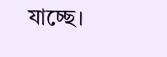যাচ্ছে।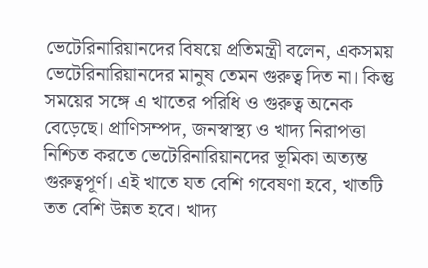ভেটেরিনারিয়ানদের বিষয়ে প্রতিমন্ত্রী বলেন, একসময় ভেটেরিনারিয়ানদের মানুষ তেমন গুরুত্ব দিত না। কিন্তু সময়ের সঙ্গে এ খাতের পরিধি ও গুরুত্ব অনেক বেড়েছে। প্রাণিসম্পদ, জনস্বাস্থ্য ও খাদ্য নিরাপত্তা নিশ্চিত করতে ভেটেরিনারিয়ানদের ভূমিকা অত্যন্ত গুরুত্বপূর্ণ। এই খাতে যত বেশি গবেষণা হবে, খাতটি তত বেশি উন্নত হবে। খাদ্য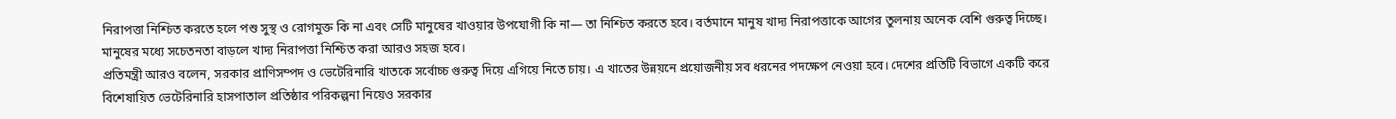নিরাপত্তা নিশ্চিত করতে হলে পশু সুস্থ ও রোগমুক্ত কি না এবং সেটি মানুষের খাওয়ার উপযোগী কি না— তা নিশ্চিত করতে হবে। বর্তমানে মানুষ খাদ্য নিরাপত্তাকে আগের তুলনায় অনেক বেশি গুরুত্ব দিচ্ছে। মানুষের মধ্যে সচেতনতা বাড়লে খাদ্য নিরাপত্তা নিশ্চিত করা আরও সহজ হবে।
প্রতিমন্ত্রী আরও বলেন, সরকার প্রাণিসম্পদ ও ভেটেরিনারি খাতকে সর্বোচ্চ গুরুত্ব দিয়ে এগিয়ে নিতে চায়। এ খাতের উন্নয়নে প্রয়োজনীয় সব ধরনের পদক্ষেপ নেওয়া হবে। দেশের প্রতিটি বিভাগে একটি করে বিশেষায়িত ভেটেরিনারি হাসপাতাল প্রতিষ্ঠার পরিকল্পনা নিয়েও সরকার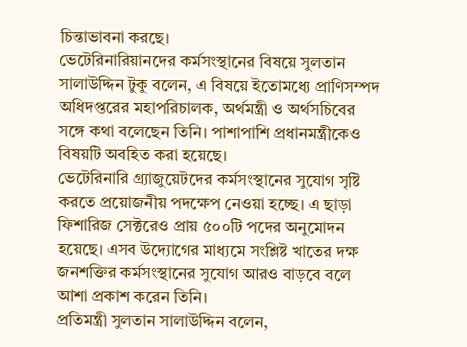চিন্তাভাবনা করছে।
ভেটেরিনারিয়ানদের কর্মসংস্থানের বিষয়ে সুলতান সালাউদ্দিন টুকু বলেন, এ বিষয়ে ইতোমধ্যে প্রাণিসম্পদ অধিদপ্তরের মহাপরিচালক, অর্থমন্ত্রী ও অর্থসচিবের সঙ্গে কথা বলেছেন তিনি। পাশাপাশি প্রধানমন্ত্রীকেও বিষয়টি অবহিত করা হয়েছে।
ভেটেরিনারি গ্র্যাজুয়েটদের কর্মসংস্থানের সুযোগ সৃষ্টি করতে প্রয়োজনীয় পদক্ষেপ নেওয়া হচ্ছে। এ ছাড়া ফিশারিজ সেক্টরেও প্রায় ৫০০টি পদের অনুমোদন হয়েছে। এসব উদ্যোগের মাধ্যমে সংশ্লিষ্ট খাতের দক্ষ জনশক্তির কর্মসংস্থানের সুযোগ আরও বাড়বে বলে আশা প্রকাশ করেন তিনি।
প্রতিমন্ত্রী সুলতান সালাউদ্দিন বলেন,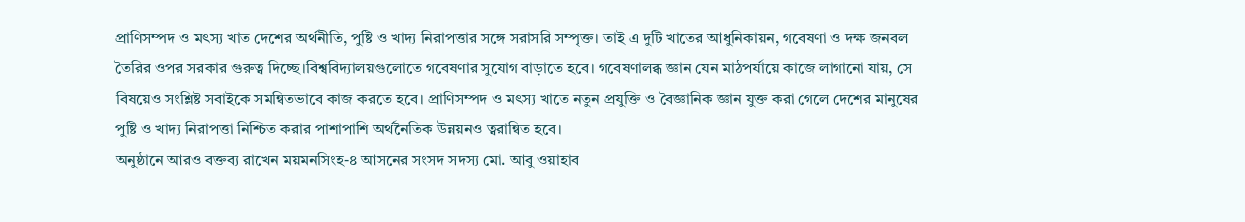প্রাণিসম্পদ ও মৎস্য খাত দেশের অর্থনীতি, পুষ্টি ও খাদ্য নিরাপত্তার সঙ্গে সরাসরি সম্পৃক্ত। তাই এ দুটি খাতের আধুনিকায়ন, গবেষণা ও দক্ষ জনবল তৈরির ওপর সরকার গুরুত্ব দিচ্ছে।বিশ্ববিদ্যালয়গুলোতে গবেষণার সুযোগ বাড়াতে হবে। গবেষণালব্ধ জ্ঞান যেন মাঠপর্যায়ে কাজে লাগানো যায়, সে বিষয়েও সংশ্লিষ্ট সবাইকে সমন্বিতভাবে কাজ করতে হবে। প্রাণিসম্পদ ও মৎস্য খাতে নতুন প্রযুক্তি ও বৈজ্ঞানিক জ্ঞান যুক্ত করা গেলে দেশের মানুষের পুষ্টি ও খাদ্য নিরাপত্তা নিশ্চিত করার পাশাপাশি অর্থনৈতিক উন্নয়নও ত্বরান্বিত হবে।
অনুষ্ঠানে আরও বক্তব্য রাখেন ময়মনসিংহ-৪ আসনের সংসদ সদস্য মো. আবু ওয়াহাব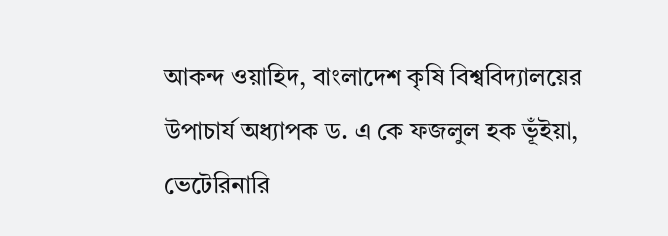আকন্দ ওয়াহিদ, বাংলাদেশ কৃষি বিশ্ববিদ্যালয়ের উপাচার্য অধ্যাপক ড. এ কে ফজলুল হক ভূঁইয়া, ভেটেরিনারি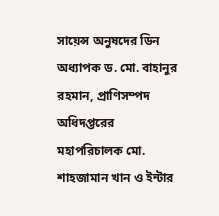সায়েন্স অনুষদের ডিন অধ্যাপক ড. মো. বাহানুর রহমান, প্রাণিসম্পদ অধিদপ্তরের মহাপরিচালক মো. শাহজামান খান ও ইন্টার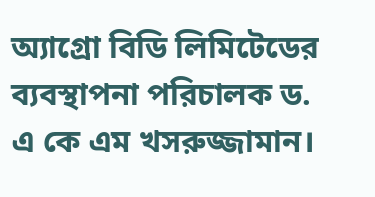অ্যাগ্রো বিডি লিমিটেডের ব্যবস্থাপনা পরিচালক ড. এ কে এম খসরুজ্জামান।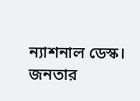ন্যাশনাল ডেস্ক। জনতার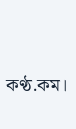কণ্ঠ.কম।